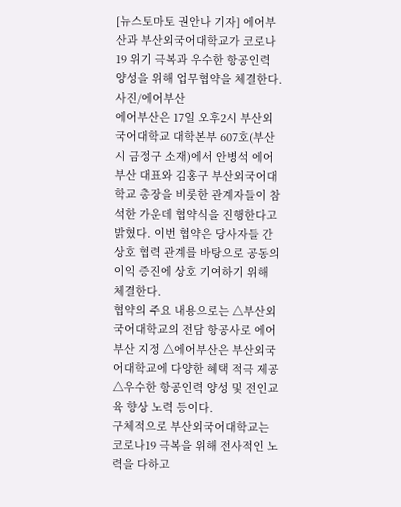[뉴스토마토 권안나 기자] 에어부산과 부산외국어대학교가 코로나19 위기 극복과 우수한 항공인력 양성을 위해 업무협약을 체결한다.
사진/에어부산
에어부산은 17일 오후2시 부산외국어대학교 대학본부 607호(부산시 금정구 소재)에서 안병석 에어부산 대표와 김홍구 부산외국어대학교 총장을 비롯한 관계자들이 참석한 가운데 협약식을 진행한다고 밝혔다. 이번 협약은 당사자들 간 상호 협력 관계를 바탕으로 공동의 이익 증진에 상호 기여하기 위해 체결한다.
협약의 주요 내용으로는 △부산외국어대학교의 전담 항공사로 에어부산 지정 △에어부산은 부산외국어대학교에 다양한 혜택 적극 제공 △우수한 항공인력 양성 및 전인교육 향상 노력 등이다.
구체적으로 부산외국어대학교는 코로나19 극복을 위해 전사적인 노력을 다하고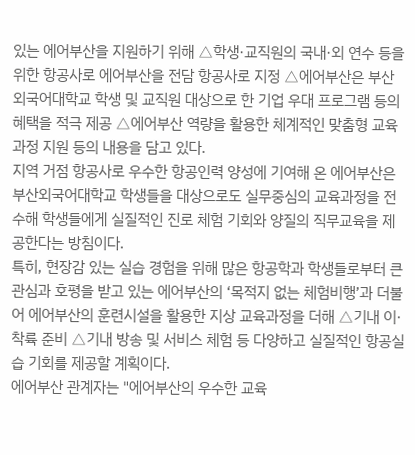있는 에어부산을 지원하기 위해 △학생·교직원의 국내·외 연수 등을 위한 항공사로 에어부산을 전담 항공사로 지정 △에어부산은 부산외국어대학교 학생 및 교직원 대상으로 한 기업 우대 프로그램 등의 혜택을 적극 제공 △에어부산 역량을 활용한 체계적인 맞춤형 교육 과정 지원 등의 내용을 담고 있다.
지역 거점 항공사로 우수한 항공인력 양성에 기여해 온 에어부산은 부산외국어대학교 학생들을 대상으로도 실무중심의 교육과정을 전수해 학생들에게 실질적인 진로 체험 기회와 양질의 직무교육을 제공한다는 방침이다.
특히, 현장감 있는 실습 경험을 위해 많은 항공학과 학생들로부터 큰 관심과 호평을 받고 있는 에어부산의 ‘목적지 없는 체험비행’과 더불어 에어부산의 훈련시설을 활용한 지상 교육과정을 더해 △기내 이·착륙 준비 △기내 방송 및 서비스 체험 등 다양하고 실질적인 항공실습 기회를 제공할 계획이다.
에어부산 관계자는 "에어부산의 우수한 교육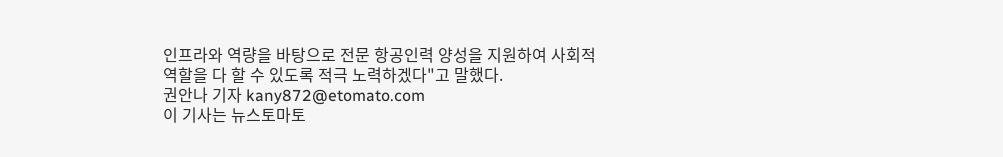인프라와 역량을 바탕으로 전문 항공인력 양성을 지원하여 사회적 역할을 다 할 수 있도록 적극 노력하겠다"고 말했다.
권안나 기자 kany872@etomato.com
이 기사는 뉴스토마토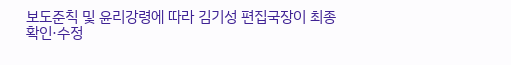보도준칙 및 윤리강령에 따라 김기성 편집국장이 최종 확인·수정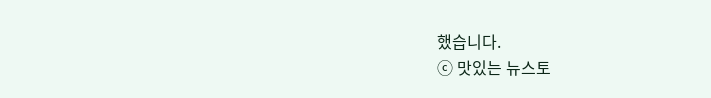했습니다.
ⓒ 맛있는 뉴스토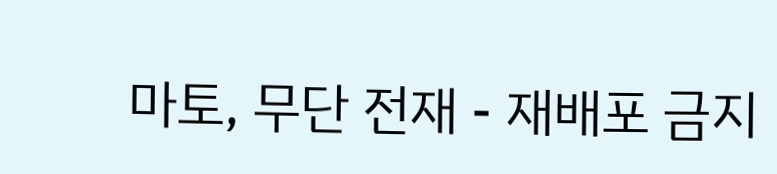마토, 무단 전재 - 재배포 금지